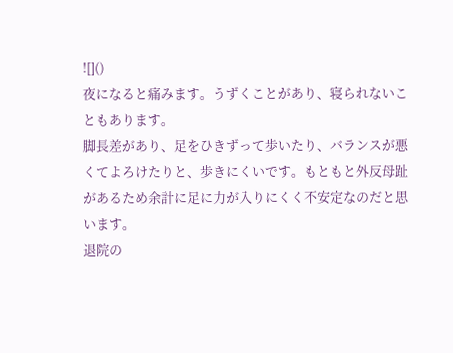![]()
夜になると痛みます。うずくことがあり、寝られないこともあります。
脚長差があり、足をひきずって歩いたり、バランスが悪くてよろけたりと、歩きにくいです。もともと外反母趾があるため余計に足に力が入りにくく不安定なのだと思います。
退院の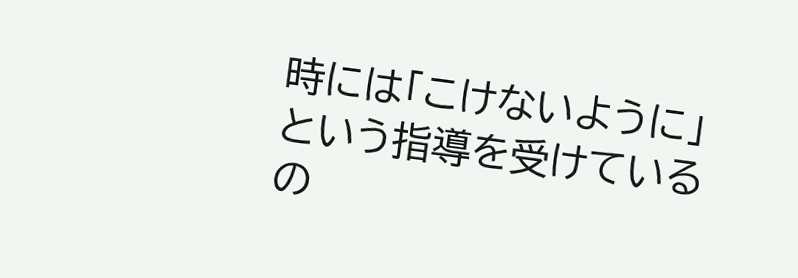時には「こけないように」という指導を受けているの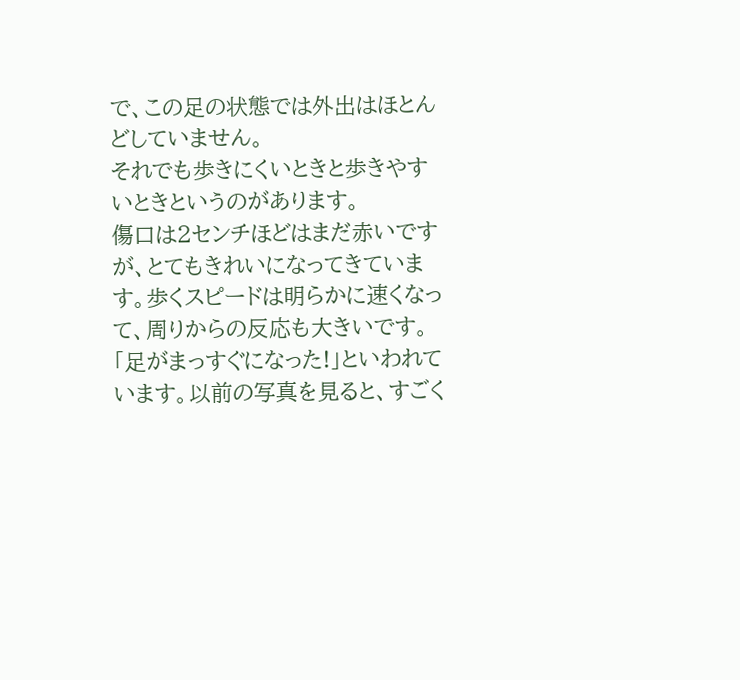で、この足の状態では外出はほとんどしていません。
それでも歩きにくいときと歩きやすいときというのがあります。
傷口は2センチほどはまだ赤いですが、とてもきれいになってきています。歩くスピードは明らかに速くなって、周りからの反応も大きいです。「足がまっすぐになった!」といわれています。以前の写真を見ると、すごく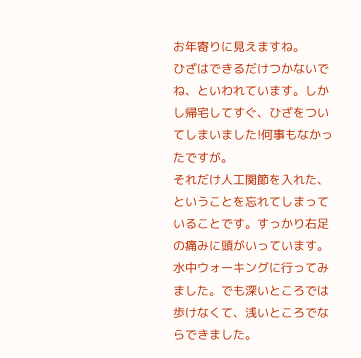お年寄りに見えますね。
ひざはできるだけつかないでね、といわれています。しかし帰宅してすぐ、ひざをついてしまいました!何事もなかったですが。
それだけ人工関節を入れた、ということを忘れてしまっていることです。すっかり右足の痛みに頭がいっています。
水中ウォーキングに行ってみました。でも深いところでは歩けなくて、浅いところでならできました。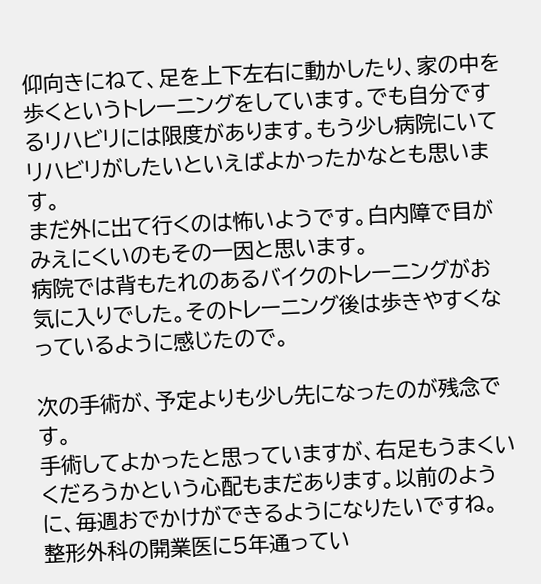仰向きにねて、足を上下左右に動かしたり、家の中を歩くというトレーニングをしています。でも自分でするリハビリには限度があります。もう少し病院にいてリハビリがしたいといえばよかったかなとも思います。
まだ外に出て行くのは怖いようです。白内障で目がみえにくいのもその一因と思います。
病院では背もたれのあるバイクのトレーニングがお気に入りでした。そのトレーニング後は歩きやすくなっているように感じたので。

次の手術が、予定よりも少し先になったのが残念です。
手術してよかったと思っていますが、右足もうまくいくだろうかという心配もまだあります。以前のように、毎週おでかけができるようになりたいですね。
整形外科の開業医に5年通ってい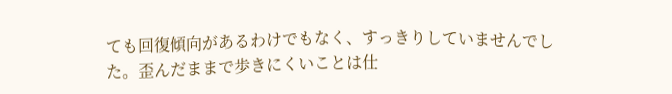ても回復傾向があるわけでもなく、すっきりしていませんでした。歪んだままで歩きにくいことは仕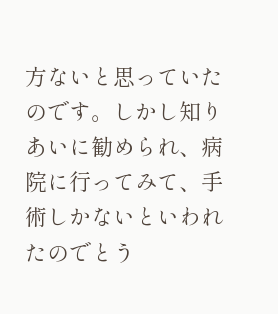方ないと思っていたのです。しかし知りあいに勧められ、病院に行ってみて、手術しかないといわれたのでとう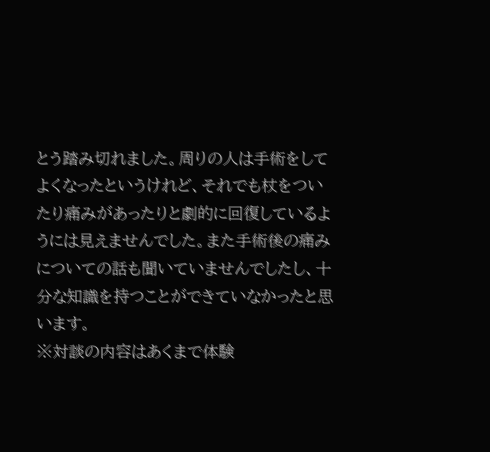とう踏み切れました。周りの人は手術をしてよくなったというけれど、それでも杖をついたり痛みがあったりと劇的に回復しているようには見えませんでした。また手術後の痛みについての話も聞いていませんでしたし、十分な知識を持つことができていなかったと思います。
※対談の内容はあくまで体験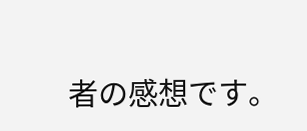者の感想です。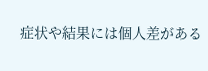症状や結果には個人差がある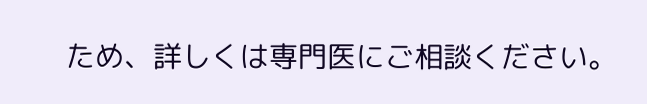ため、詳しくは専門医にご相談ください。